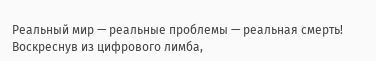Реальный мир — реальные проблемы — реальная смерть! Воскреснув из цифрового лимба,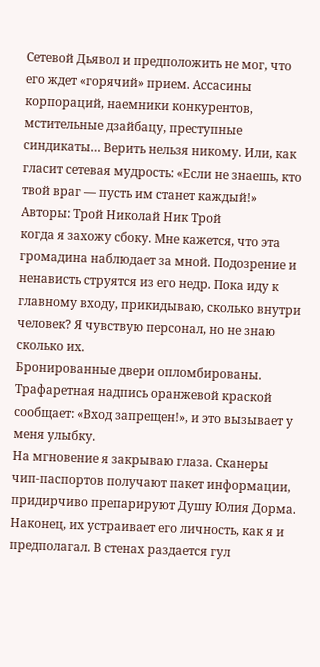Сетевой Дьявол и предположить не мог, что его ждет «горячий» прием. Ассасины корпораций, наемники конкурентов, мстительные дзайбацу, преступные синдикаты… Верить нельзя никому. Или, как гласит сетевая мудрость: «Если не знаешь, кто твой враг — пусть им станет каждый!»
Авторы: Трой Николай Ник Трой
когда я захожу сбоку. Мне кажется, что эта громадина наблюдает за мной. Подозрение и ненависть струятся из его недр. Пока иду к главному входу, прикидываю, сколько внутри человек? Я чувствую персонал, но не знаю сколько их.
Бронированные двери опломбированы. Трафаретная надпись оранжевой краской сообщает: «Вход запрещен!», и это вызывает у меня улыбку.
На мгновение я закрываю глаза. Сканеры чип-паспортов получают пакет информации, придирчиво препарируют Душу Юлия Дорма. Наконец, их устраивает его личность, как я и предполагал. В стенах раздается гул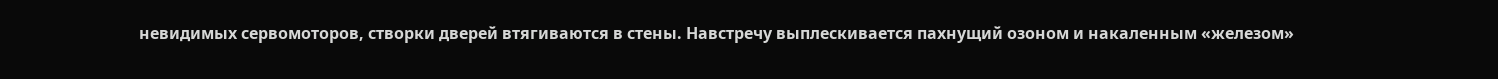невидимых сервомоторов, створки дверей втягиваются в стены. Навстречу выплескивается пахнущий озоном и накаленным «железом»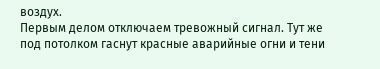воздух.
Первым делом отключаем тревожный сигнал. Тут же под потолком гаснут красные аварийные огни и тени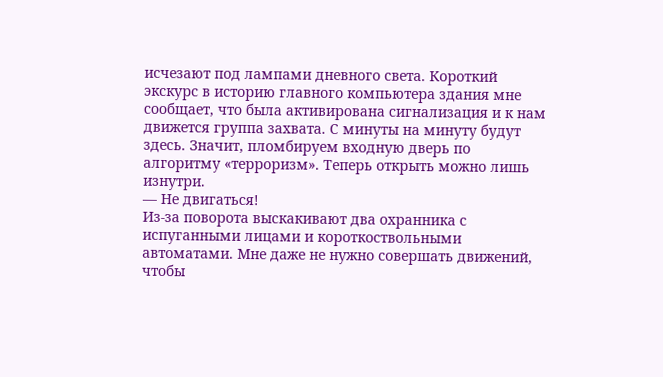исчезают под лампами дневного света. Короткий экскурс в историю главного компьютера здания мне сообщает, что была активирована сигнализация и к нам движется группа захвата. С минуты на минуту будут здесь. Значит, пломбируем входную дверь по алгоритму «терроризм». Теперь открыть можно лишь изнутри.
— Не двигаться!
Из-за поворота выскакивают два охранника с испуганными лицами и короткоствольными автоматами. Мне даже не нужно совершать движений, чтобы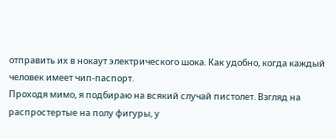отправить их в нокаут электрического шока. Как удобно, когда каждый человек имеет чип-паспорт.
Проходя мимо, я подбираю на всякий случай пистолет. Взгляд на распростертые на полу фигуры, у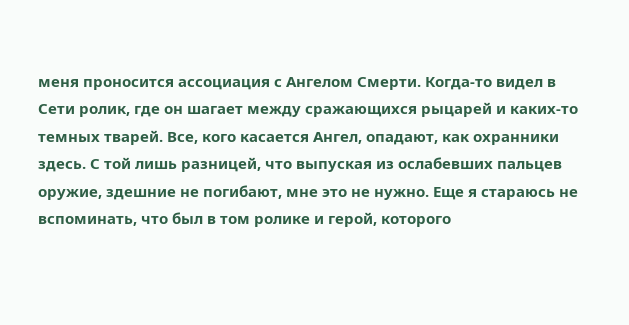меня проносится ассоциация с Ангелом Смерти. Когда-то видел в Сети ролик, где он шагает между сражающихся рыцарей и каких-то темных тварей. Все, кого касается Ангел, опадают, как охранники здесь. С той лишь разницей, что выпуская из ослабевших пальцев оружие, здешние не погибают, мне это не нужно. Еще я стараюсь не вспоминать, что был в том ролике и герой, которого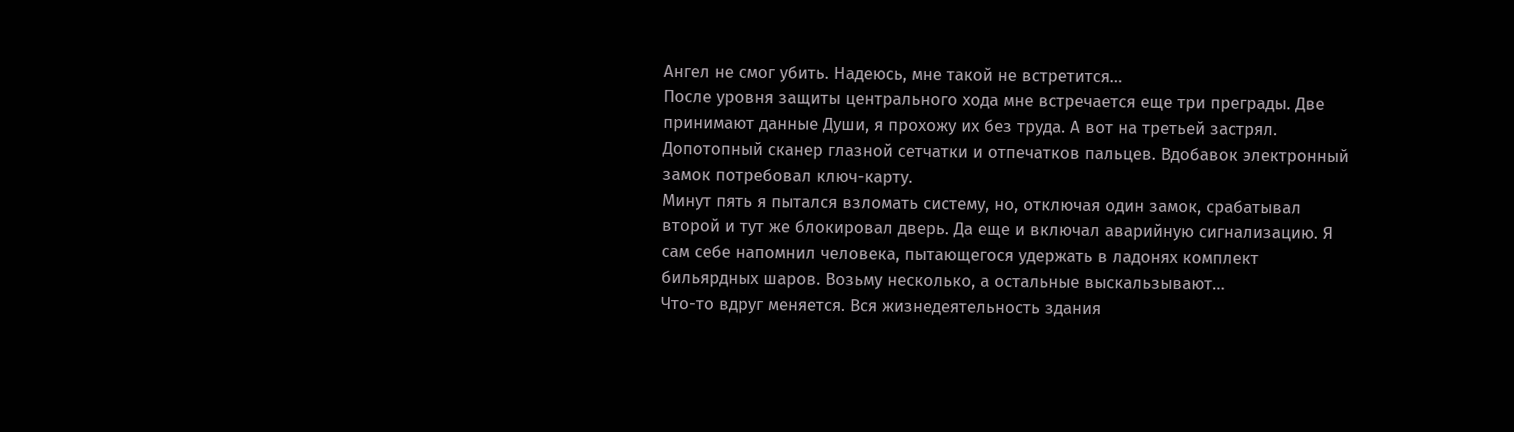Ангел не смог убить. Надеюсь, мне такой не встретится…
После уровня защиты центрального хода мне встречается еще три преграды. Две принимают данные Души, я прохожу их без труда. А вот на третьей застрял. Допотопный сканер глазной сетчатки и отпечатков пальцев. Вдобавок электронный замок потребовал ключ-карту.
Минут пять я пытался взломать систему, но, отключая один замок, срабатывал второй и тут же блокировал дверь. Да еще и включал аварийную сигнализацию. Я сам себе напомнил человека, пытающегося удержать в ладонях комплект бильярдных шаров. Возьму несколько, а остальные выскальзывают…
Что-то вдруг меняется. Вся жизнедеятельность здания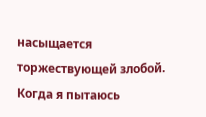насыщается торжествующей злобой.
Когда я пытаюсь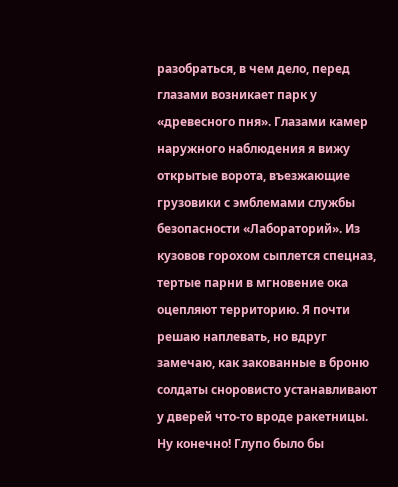разобраться, в чем дело, перед глазами возникает парк у «древесного пня». Глазами камер наружного наблюдения я вижу открытые ворота, въезжающие грузовики с эмблемами службы безопасности «Лабораторий». Из кузовов горохом сыплется спецназ, тертые парни в мгновение ока оцепляют территорию. Я почти решаю наплевать, но вдруг замечаю, как закованные в броню солдаты сноровисто устанавливают у дверей что-то вроде ракетницы.
Ну конечно! Глупо было бы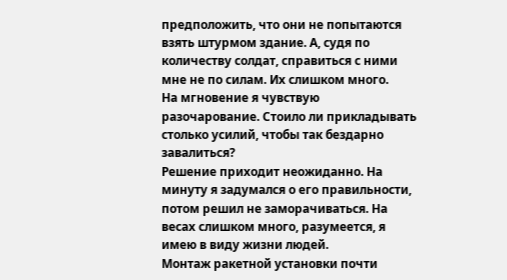предположить, что они не попытаются взять штурмом здание. А, судя по количеству солдат, справиться с ними мне не по силам. Их слишком много.
На мгновение я чувствую разочарование. Стоило ли прикладывать столько усилий, чтобы так бездарно завалиться?
Решение приходит неожиданно. На минуту я задумался о его правильности, потом решил не заморачиваться. На весах слишком много, разумеется, я имею в виду жизни людей.
Монтаж ракетной установки почти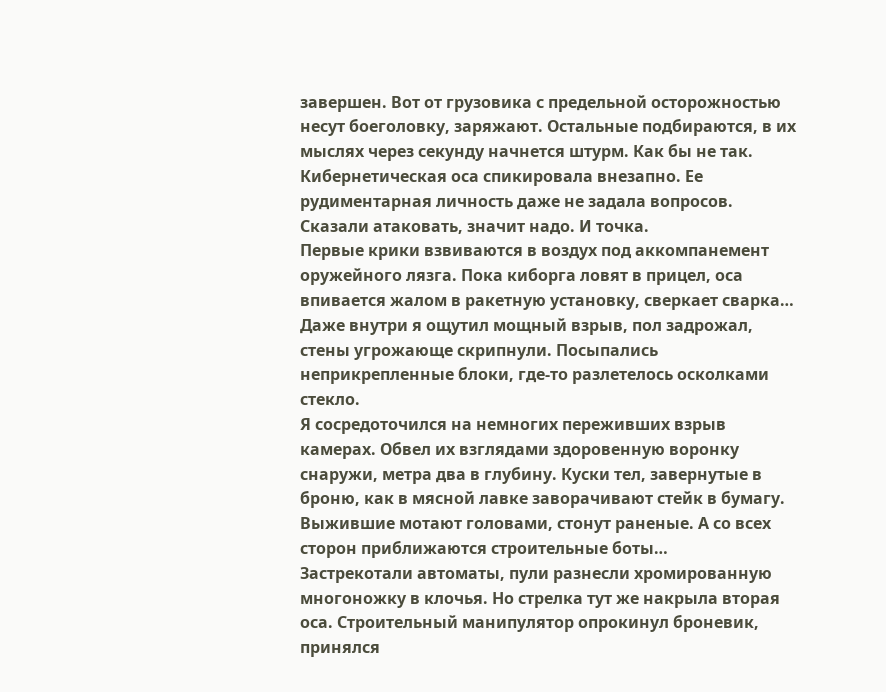завершен. Вот от грузовика с предельной осторожностью несут боеголовку, заряжают. Остальные подбираются, в их мыслях через секунду начнется штурм. Как бы не так.
Кибернетическая оса спикировала внезапно. Ее рудиментарная личность даже не задала вопросов. Сказали атаковать, значит надо. И точка.
Первые крики взвиваются в воздух под аккомпанемент оружейного лязга. Пока киборга ловят в прицел, оса впивается жалом в ракетную установку, сверкает сварка…
Даже внутри я ощутил мощный взрыв, пол задрожал, стены угрожающе скрипнули. Посыпались неприкрепленные блоки, где-то разлетелось осколками стекло.
Я сосредоточился на немногих переживших взрыв камерах. Обвел их взглядами здоровенную воронку снаружи, метра два в глубину. Куски тел, завернутые в броню, как в мясной лавке заворачивают стейк в бумагу. Выжившие мотают головами, стонут раненые. А со всех сторон приближаются строительные боты…
Застрекотали автоматы, пули разнесли хромированную многоножку в клочья. Но стрелка тут же накрыла вторая оса. Строительный манипулятор опрокинул броневик, принялся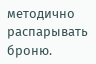методично распарывать броню.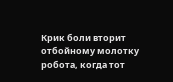Крик боли вторит отбойному молотку робота, когда тот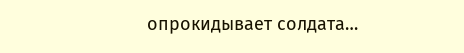опрокидывает солдата…